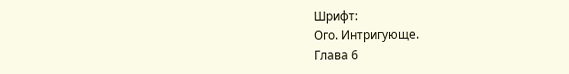Шрифт:
Ого. Интригующе.
Глава 6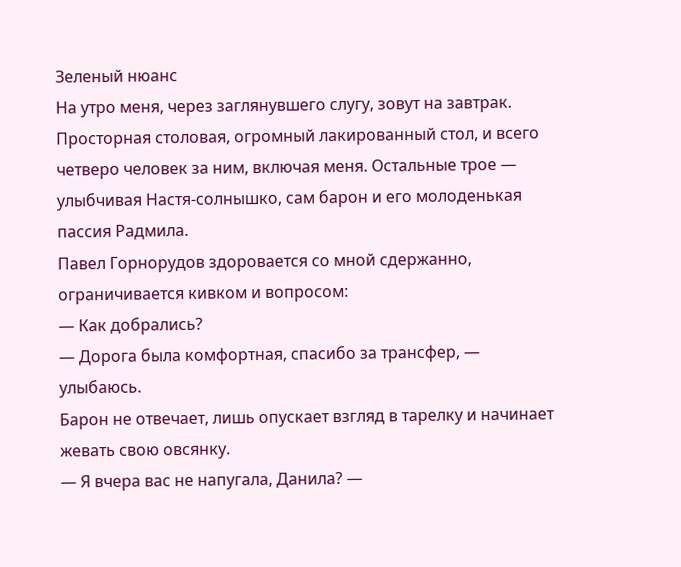Зеленый нюанс
На утро меня, через заглянувшего слугу, зовут на завтрак. Просторная столовая, огромный лакированный стол, и всего четверо человек за ним, включая меня. Остальные трое — улыбчивая Настя-солнышко, сам барон и его молоденькая пассия Радмила.
Павел Горнорудов здоровается со мной сдержанно, ограничивается кивком и вопросом:
— Как добрались?
— Дорога была комфортная, спасибо за трансфер, — улыбаюсь.
Барон не отвечает, лишь опускает взгляд в тарелку и начинает жевать свою овсянку.
— Я вчера вас не напугала, Данила? —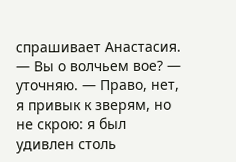спрашивает Анастасия.
— Вы о волчьем вое? — уточняю. — Право, нет, я привык к зверям, но не скрою: я был удивлен столь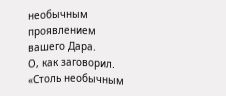необычным проявлением вашего Дара.
О, как заговорил. «Столь необычным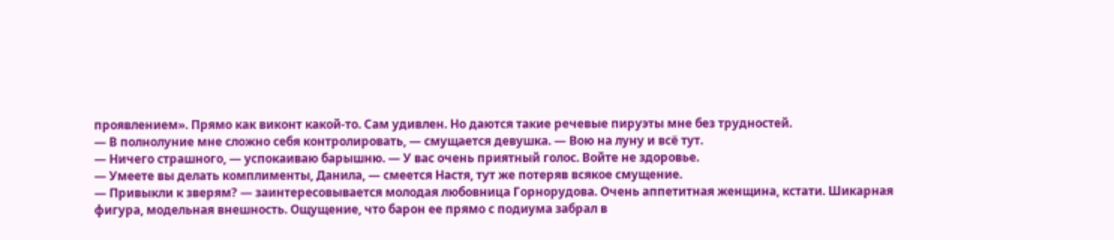проявлением». Прямо как виконт какой-то. Сам удивлен. Но даются такие речевые пируэты мне без трудностей.
— В полнолуние мне сложно себя контролировать, — смущается девушка. — Вою на луну и всё тут.
— Ничего страшного, — успокаиваю барышню. — У вас очень приятный голос. Войте не здоровье.
— Умеете вы делать комплименты, Данила, — смеется Настя, тут же потеряв всякое смущение.
— Привыкли к зверям? — заинтересовывается молодая любовница Горнорудова. Очень аппетитная женщина, кстати. Шикарная фигура, модельная внешность. Ощущение, что барон ее прямо с подиума забрал в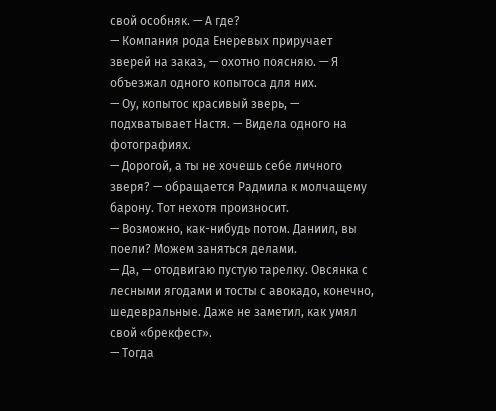свой особняк. — А где?
— Компания рода Енеревых приручает зверей на заказ, — охотно поясняю. — Я объезжал одного копытоса для них.
— Оу, копытос красивый зверь, — подхватывает Настя. — Видела одного на фотографиях.
— Дорогой, а ты не хочешь себе личного зверя? — обращается Радмила к молчащему барону. Тот нехотя произносит.
— Возможно, как-нибудь потом. Даниил, вы поели? Можем заняться делами.
— Да, — отодвигаю пустую тарелку. Овсянка с лесными ягодами и тосты с авокадо, конечно, шедевральные. Даже не заметил, как умял свой «брекфест».
— Тогда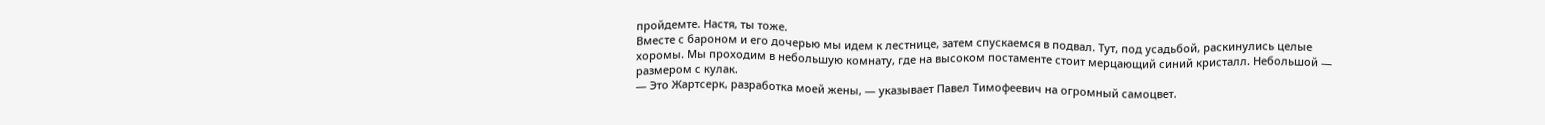пройдемте. Настя, ты тоже.
Вместе с бароном и его дочерью мы идем к лестнице, затем спускаемся в подвал. Тут, под усадьбой, раскинулись целые хоромы. Мы проходим в небольшую комнату, где на высоком постаменте стоит мерцающий синий кристалл. Небольшой — размером с кулак.
— Это Жартсерк, разработка моей жены, — указывает Павел Тимофеевич на огромный самоцвет.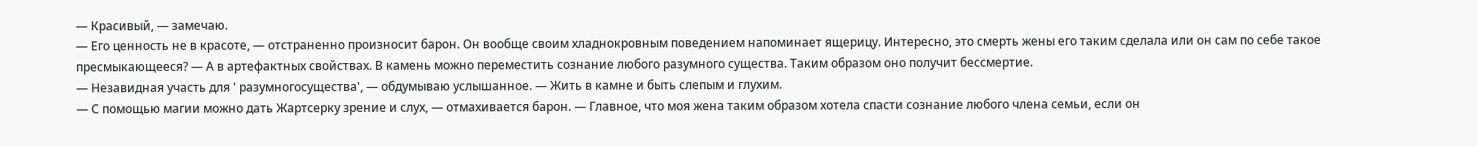— Красивый, — замечаю.
— Его ценность не в красоте, — отстраненно произносит барон. Он вообще своим хладнокровным поведением напоминает ящерицу. Интересно, это смерть жены его таким сделала или он сам по себе такое пресмыкающееся? — А в артефактных свойствах. В камень можно переместить сознание любого разумного существа. Таким образом оно получит бессмертие.
— Незавидная участь для ' разумногосущества', — обдумываю услышанное. — Жить в камне и быть слепым и глухим.
— С помощью магии можно дать Жартсерку зрение и слух, — отмахивается барон. — Главное, что моя жена таким образом хотела спасти сознание любого члена семьи, если он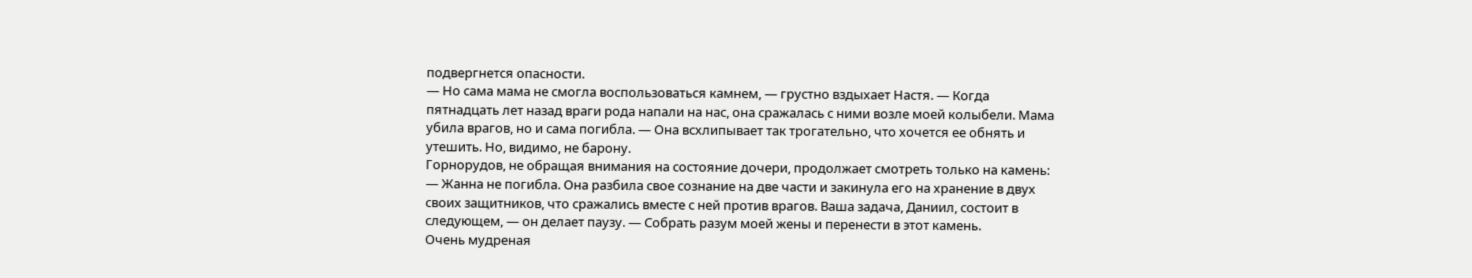подвергнется опасности.
— Но сама мама не смогла воспользоваться камнем, — грустно вздыхает Настя. — Когда пятнадцать лет назад враги рода напали на нас, она сражалась с ними возле моей колыбели. Мама убила врагов, но и сама погибла. — Она всхлипывает так трогательно, что хочется ее обнять и утешить. Но, видимо, не барону.
Горнорудов, не обращая внимания на состояние дочери, продолжает смотреть только на камень:
— Жанна не погибла. Она разбила свое сознание на две части и закинула его на хранение в двух своих защитников, что сражались вместе с ней против врагов. Ваша задача, Даниил, состоит в следующем, — он делает паузу. — Собрать разум моей жены и перенести в этот камень.
Очень мудреная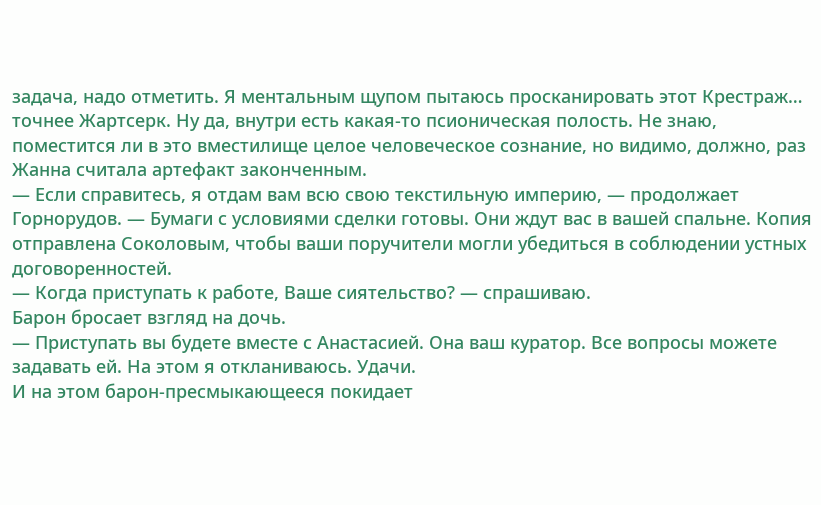задача, надо отметить. Я ментальным щупом пытаюсь просканировать этот Крестраж… точнее Жартсерк. Ну да, внутри есть какая-то псионическая полость. Не знаю, поместится ли в это вместилище целое человеческое сознание, но видимо, должно, раз Жанна считала артефакт законченным.
— Если справитесь, я отдам вам всю свою текстильную империю, — продолжает Горнорудов. — Бумаги с условиями сделки готовы. Они ждут вас в вашей спальне. Копия отправлена Соколовым, чтобы ваши поручители могли убедиться в соблюдении устных договоренностей.
— Когда приступать к работе, Ваше сиятельство? — спрашиваю.
Барон бросает взгляд на дочь.
— Приступать вы будете вместе с Анастасией. Она ваш куратор. Все вопросы можете задавать ей. На этом я откланиваюсь. Удачи.
И на этом барон-пресмыкающееся покидает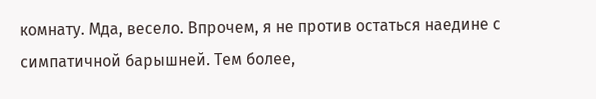комнату. Мда, весело. Впрочем, я не против остаться наедине с симпатичной барышней. Тем более,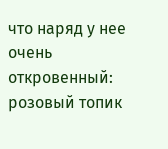что наряд у нее очень откровенный: розовый топик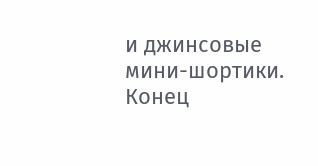и джинсовые мини-шортики.
Конец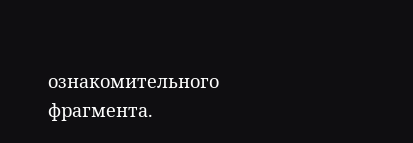ознакомительного фрагмента.